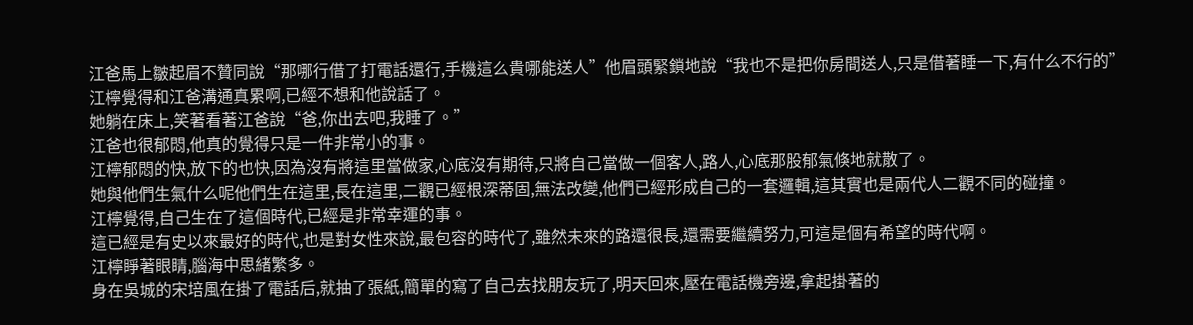江爸馬上皺起眉不贊同說“那哪行借了打電話還行,手機這么貴哪能送人”他眉頭緊鎖地說“我也不是把你房間送人,只是借著睡一下,有什么不行的”
江檸覺得和江爸溝通真累啊,已經不想和他說話了。
她躺在床上,笑著看著江爸說“爸,你出去吧,我睡了。”
江爸也很郁悶,他真的覺得只是一件非常小的事。
江檸郁悶的快,放下的也快,因為沒有將這里當做家,心底沒有期待,只將自己當做一個客人,路人,心底那股郁氣倏地就散了。
她與他們生氣什么呢他們生在這里,長在這里,二觀已經根深蒂固,無法改變,他們已經形成自己的一套邏輯,這其實也是兩代人二觀不同的碰撞。
江檸覺得,自己生在了這個時代,已經是非常幸運的事。
這已經是有史以來最好的時代,也是對女性來說,最包容的時代了,雖然未來的路還很長,還需要繼續努力,可這是個有希望的時代啊。
江檸睜著眼睛,腦海中思緒繁多。
身在吳城的宋培風在掛了電話后,就抽了張紙,簡單的寫了自己去找朋友玩了,明天回來,壓在電話機旁邊,拿起掛著的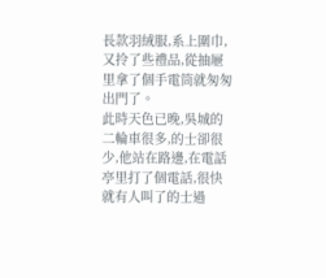長款羽絨服,系上圍巾,又拎了些禮品,從抽屜里拿了個手電筒就匆匆出門了。
此時天色已晚,吳城的二輪車很多,的士卻很少,他站在路邊,在電話亭里打了個電話,很快就有人叫了的士過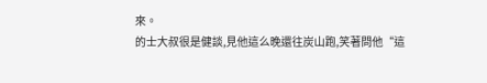來。
的士大叔很是健談,見他這么晚還往炭山跑,笑著問他“這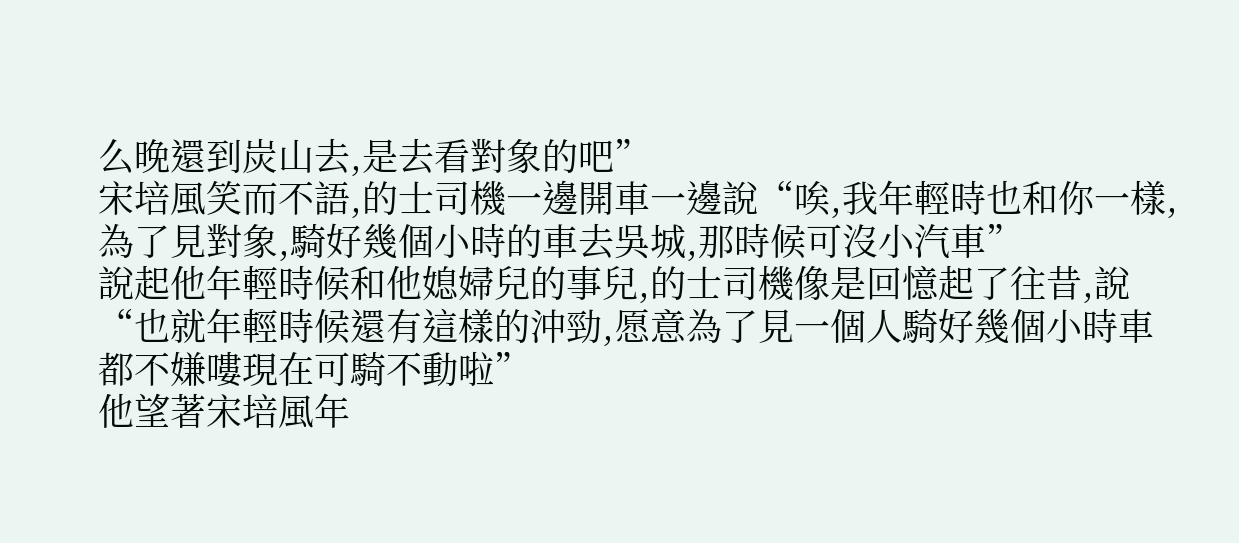么晚還到炭山去,是去看對象的吧”
宋培風笑而不語,的士司機一邊開車一邊說“唉,我年輕時也和你一樣,為了見對象,騎好幾個小時的車去吳城,那時候可沒小汽車”
說起他年輕時候和他媳婦兒的事兒,的士司機像是回憶起了往昔,說“也就年輕時候還有這樣的沖勁,愿意為了見一個人騎好幾個小時車都不嫌嘍現在可騎不動啦”
他望著宋培風年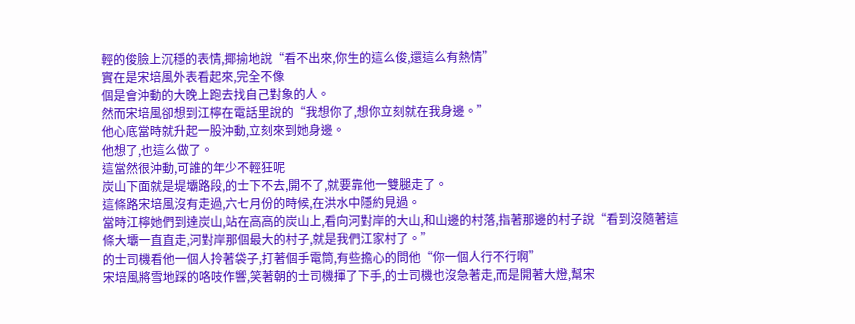輕的俊臉上沉穩的表情,揶揄地說“看不出來,你生的這么俊,還這么有熱情”
實在是宋培風外表看起來,完全不像
個是會沖動的大晚上跑去找自己對象的人。
然而宋培風卻想到江檸在電話里說的“我想你了,想你立刻就在我身邊。”
他心底當時就升起一股沖動,立刻來到她身邊。
他想了,也這么做了。
這當然很沖動,可誰的年少不輕狂呢
炭山下面就是堤壩路段,的士下不去,開不了,就要靠他一雙腿走了。
這條路宋培風沒有走過,六七月份的時候,在洪水中隱約見過。
當時江檸她們到達炭山,站在高高的炭山上,看向河對岸的大山,和山邊的村落,指著那邊的村子說“看到沒隨著這條大壩一直直走,河對岸那個最大的村子,就是我們江家村了。”
的士司機看他一個人拎著袋子,打著個手電筒,有些擔心的問他“你一個人行不行啊”
宋培風將雪地踩的咯吱作響,笑著朝的士司機揮了下手,的士司機也沒急著走,而是開著大燈,幫宋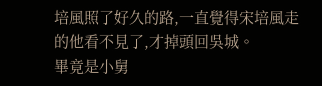培風照了好久的路,一直覺得宋培風走的他看不見了,才掉頭回吳城。
畢竟是小舅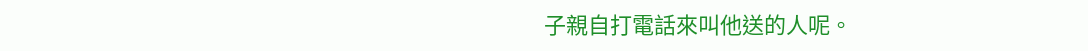子親自打電話來叫他送的人呢。